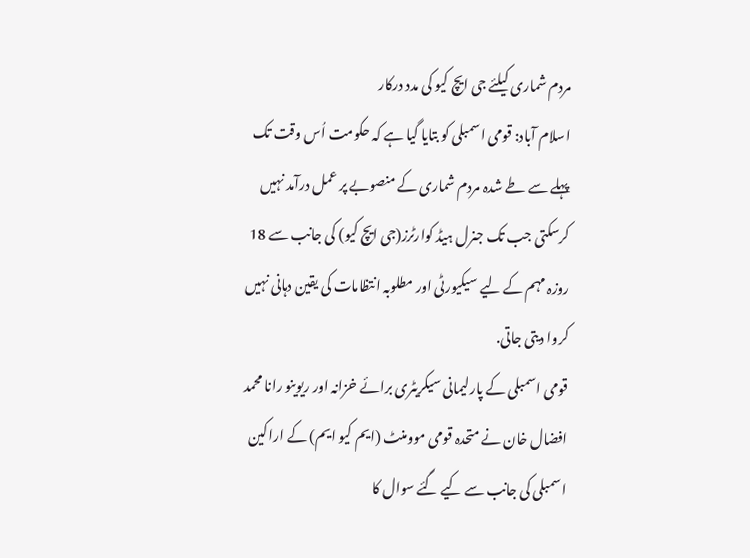مردم شماری کیلئے جی ایچ کیو کی مدد درکار
اسلام آباد: قومی اسمبلی کو بتایا گیا ہے کہ حکومت اُس وقت تک پہلے سے طے شدہ مردم شماری کے منصوبے پر عمل درآمد نہیں کرسکتی جب تک جنرل ہیڈ کوارٹرز(جی ایچ کیو) کی جانب سے 18 روزہ مہم کے لیے سیکیورٹی اور مطلوبہ انتظامات کی یقین دہانی نہیں کروا دیتی جاتی.
قومی اسمبلی کے پارلیمانی سیکریٹری برائے خزانہ اور ریوینو رانا محمد افضال خان نے متحدہ قومی موومنٹ (ایم کیو ایم) کے اراکین اسمبلی کی جانب سے کیے گئے سوال کا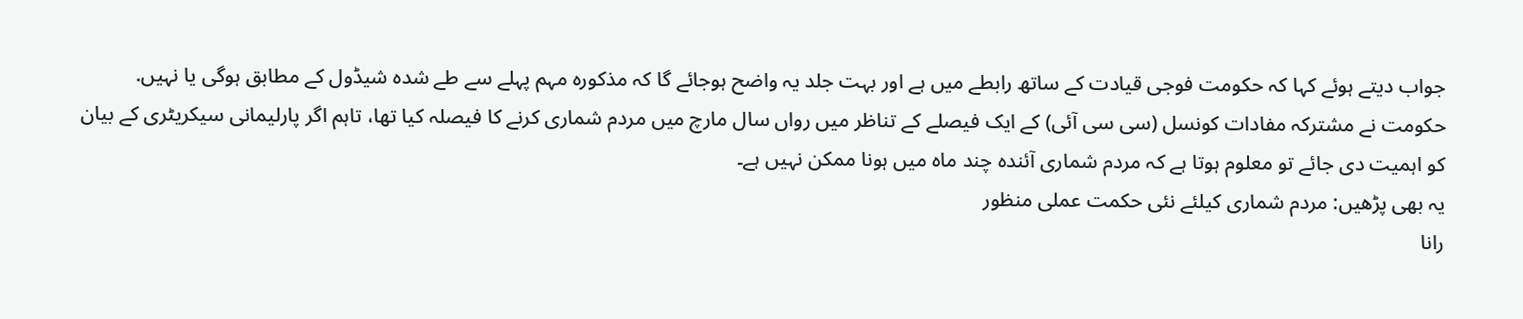جواب دیتے ہوئے کہا کہ حکومت فوجی قیادت کے ساتھ رابطے میں ہے اور بہت جلد یہ واضح ہوجائے گا کہ مذکورہ مہم پہلے سے طے شدہ شیڈول کے مطابق ہوگی یا نہیں.
حکومت نے مشترکہ مفادات کونسل (سی سی آئی) کے ایک فیصلے کے تناظر میں رواں سال مارچ میں مردم شماری کرنے کا فیصلہ کیا تھا، تاہم اگر پارلیمانی سیکریٹری کے بیان کو اہمیت دی جائے تو معلوم ہوتا ہے کہ مردم شماری آئندہ چند ماہ میں ہونا ممکن نہیں ہے۔
یہ بھی پڑھیں: مردم شماری کیلئے نئی حکمت عملی منظور
رانا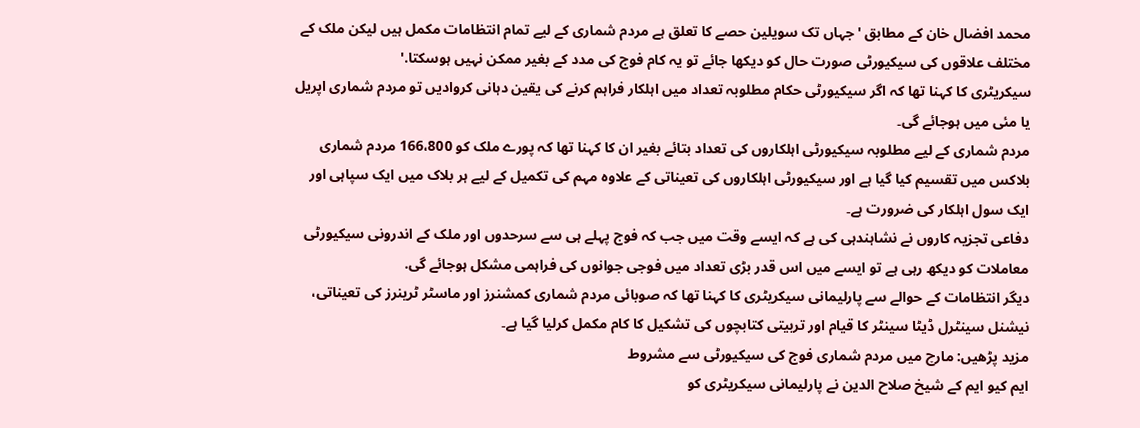محمد افضال خان کے مطابق 'جہاں تک سویلین حصے کا تعلق ہے مردم شماری کے لیے تمام انتظامات مکمل ہیں لیکن ملک کے مختلف علاقوں کی سیکیورٹی صورت حال کو دیکھا جائے تو یہ کام فوج کی مدد کے بغیر ممکن نہیں ہوسکتا.'
سیکریٹری کا کہنا تھا کہ اگر سیکیورٹی حکام مطلوبہ تعداد میں اہلکار فراہم کرنے کی یقین دہانی کروادیں تو مردم شماری اپریل یا مئی میں ہوجائے گی۔
مردم شماری کے لیے مطلوبہ سیکیورٹی اہلکاروں کی تعداد بتائے بغیر ان کا کہنا تھا کہ پورے ملک کو 166،800 مردم شماری بلاکس میں تقسیم کیا گیا ہے اور سیکیورٹی اہلکاروں کی تعیناتی کے علاوہ مہم کی تکمیل کے لیے ہر بلاک میں ایک سپاہی اور ایک سول اہلکار کی ضرورت ہے۔
دفاعی تجزیہ کاروں نے نشاہندہی کی ہے کہ ایسے وقت میں جب کہ فوج پہلے ہی سے سرحدوں اور ملک کے اندرونی سیکیورٹی معاملات کو دیکھ رہی ہے تو ایسے میں اس قدر بڑی تعداد میں فوجی جوانوں کی فراہمی مشکل ہوجائے گی.
دیگر انتظامات کے حوالے سے پارلیمانی سیکریٹری کا کہنا تھا کہ صوبائی مردم شماری کمشنرز اور ماسٹر ٹرینرز کی تعیناتی، نیشنل سینٹرل ڈیٹا سینٹر کا قیام اور تربیتی کتابچوں کی تشکیل کا کام مکمل کرلیا گیا ہے۔
مزید پڑھیں: مارچ میں مردم شماری فوج کی سیکیورٹی سے مشروط
ایم کیو ایم کے شیخ صلاح الدین نے پارلیمانی سیکریٹری کو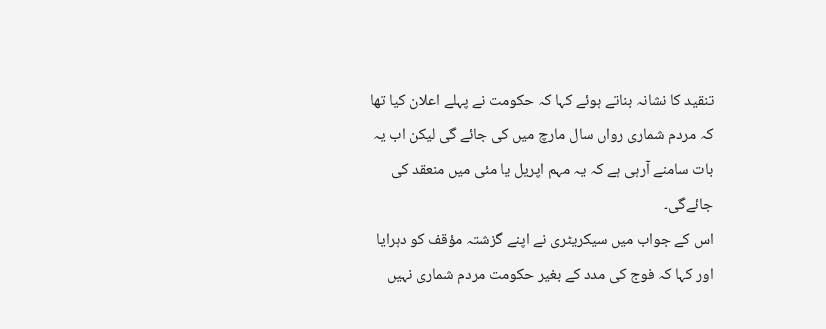تنقید کا نشانہ بناتے ہوئے کہا کہ حکومت نے پہلے اعلان کیا تھا کہ مردم شماری رواں سال مارچ میں کی جائے گی لیکن اب یہ بات سامنے آرہی ہے کہ یہ مہم اپریل یا مئی میں منعقد کی جائےگی۔
اس کے جواب میں سیکریٹری نے اپنے گزشتہ مؤقف کو دہرایا اور کہا کہ فوج کی مدد کے بغیر حکومت مردم شماری نہیں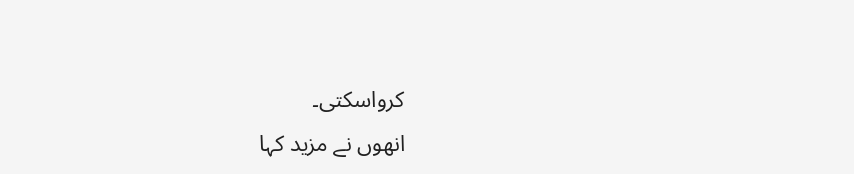کرواسکتی۔
انھوں نے مزید کہا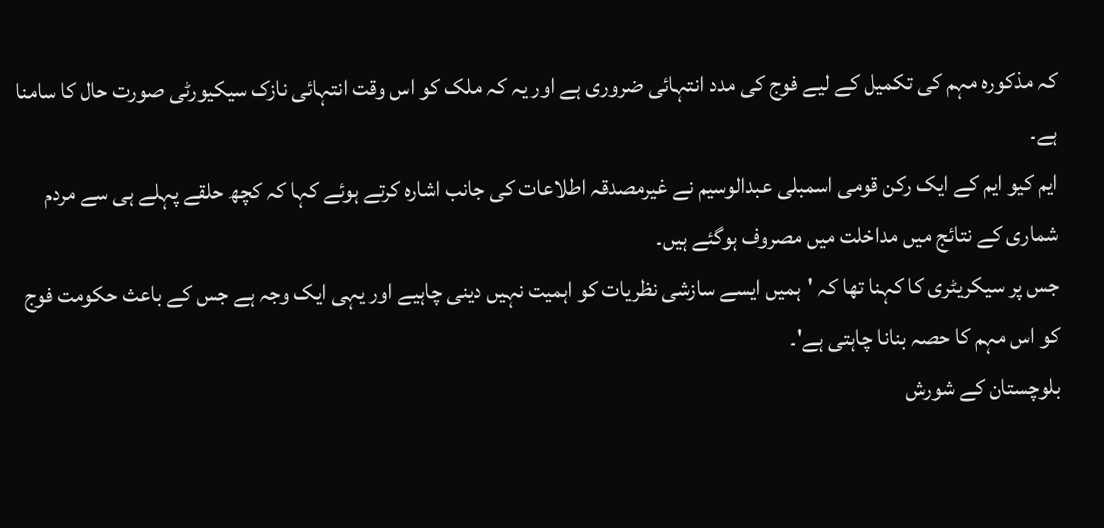کہ مذکورہ مہم کی تکمیل کے لیے فوج کی مدد انتہائی ضروری ہے اور یہ کہ ملک کو اس وقت انتہائی نازک سیکیورٹی صورت حال کا سامنا ہے۔
ایم کیو ایم کے ایک رکن قومی اسمبلی عبدالوسیم نے غیرمصدقہ اطلاعات کی جانب اشارہ کرتے ہوئے کہا کہ کچھ حلقے پہلے ہی سے مردم شماری کے نتائج میں مداخلت میں مصروف ہوگئے ہیں۔
جس پر سیکریٹری کا کہنا تھا کہ 'ہمیں ایسے سازشی نظریات کو اہمیت نہیں دینی چاہیے اور یہی ایک وجہ ہے جس کے باعث حکومت فوج کو اس مہم کا حصہ بنانا چاہتی ہے'۔
بلوچستان کے شورش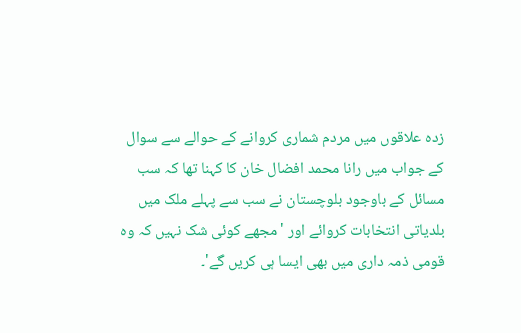زدہ علاقوں میں مردم شماری کروانے کے حوالے سے سوال کے جواب میں رانا محمد افضال خان کا کہنا تھا کہ سب مسائل کے باوجود بلوچستان نے سب سے پہلے ملک میں بلدیاتی انتخابات کروائے اور 'مجھے کوئی شک نہیں کہ وہ قومی ذمہ داری میں بھی ایسا ہی کریں گے'۔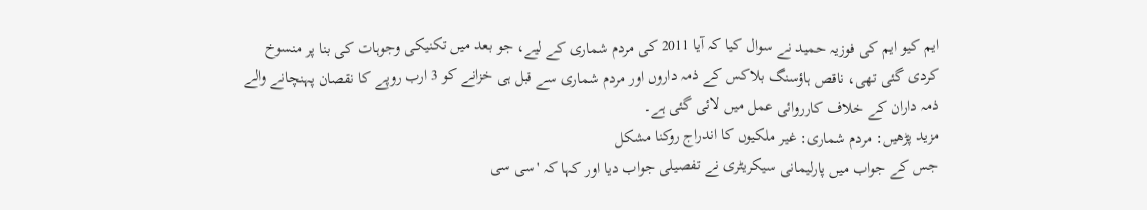ایم کیو ایم کی فوزیہ حمید نے سوال کیا کہ آیا 2011 کی مردم شماری کے لیے، جو بعد میں تکنیکی وجوہات کی بنا پر منسوخ کردی گئی تھی، ناقص ہاؤسنگ بلاکس کے ذمہ داروں اور مردم شماری سے قبل ہی خزانے کو 3 ارب روپے کا نقصان پہنچانے والے ذمہ داران کے خلاف کارروائی عمل میں لائی گئی ہے۔
مزید پڑھیں: مردم شماری: غیر ملکیوں کا اندراج روکنا مشکل
جس کے جواب میں پارلیمانی سیکریٹری نے تفصیلی جواب دیا اور کہا کہ 'سی سی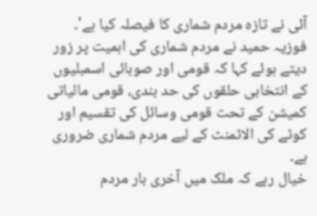آئی نے تازہ مردم شماری کا فیصلہ کیا ہے'۔
فوزیہ حمید نے مردم شماری کی اہمیت پر زور دیتے ہوئے کہا کہ قومی اور صوبائی اسمبلیوں کے انتخابی حلقوں کی حد بندی، قومی مالیاتی کمیشن کے تحت قومی وسائل کی تقسیم اور کوٹے کی الاٹمنٹ کے لیے مردم شماری ضروری ہے۔
خیال رہے کہ ملک میں آخری بار مردم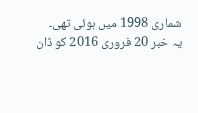شماری 1998 میں ہوئی تھی۔
یہ خبر 20 فروری 2016 کو ڈان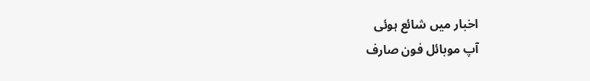اخبار میں شائع ہوئی
آپ موبائل فون صارف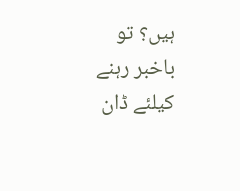ہیں؟ تو باخبر رہنے کیلئے ڈان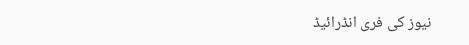نیوز کی فری انڈرائیڈ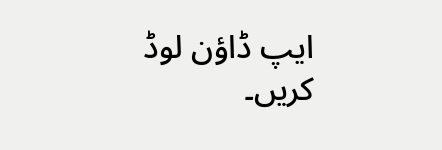ایپ ڈاؤن لوڈ کریں۔